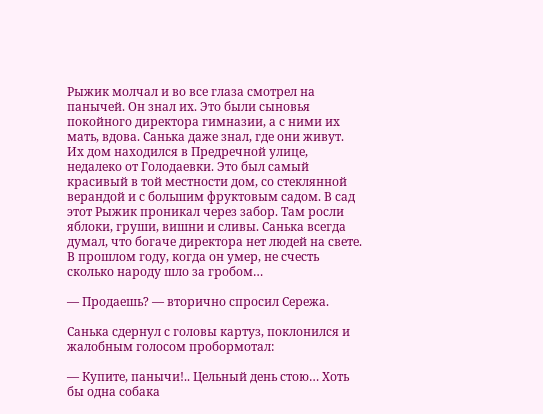Рыжик молчал и во все глаза смотрел на панычей. Он знал их. Это были сыновья покойного директора гимназии, а с ними их мать, вдова. Санька даже знал, где они живут. Их дом находился в Предречной улице, недалеко от Голодаевки. Это был самый красивый в той местности дом, со стеклянной верандой и с большим фруктовым садом. В сад этот Рыжик проникал через забор. Там росли яблоки, груши, вишни и сливы. Санька всегда думал, что богаче директора нет людей на свете. В прошлом году, когда он умер, не счесть сколько народу шло за гробом…

— Продаешь? — вторично спросил Сережа.

Санька сдернул с головы картуз, поклонился и жалобным голосом пробормотал:

— Купите, панычи!.. Цельный день стою… Хоть бы одна собака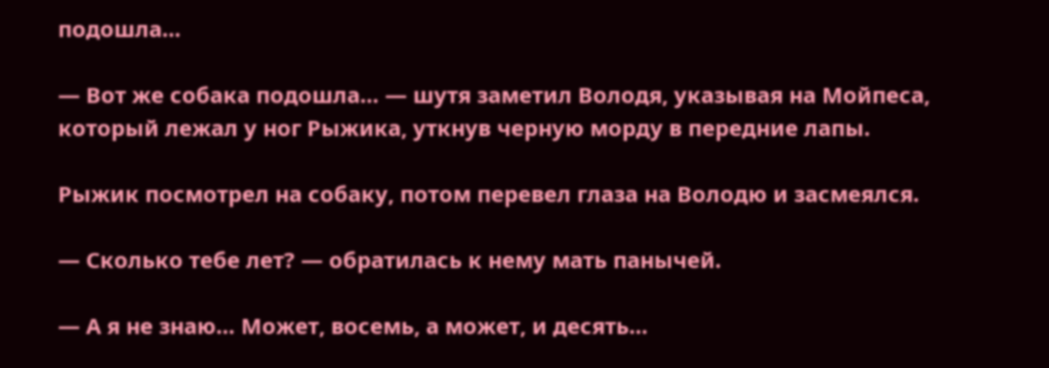подошла…

— Вот же собака подошла… — шутя заметил Володя, указывая на Мойпеса, который лежал у ног Рыжика, уткнув черную морду в передние лапы.

Рыжик посмотрел на собаку, потом перевел глаза на Володю и засмеялся.

— Сколько тебе лет? — обратилась к нему мать панычей.

— А я не знаю… Может, восемь, а может, и десять…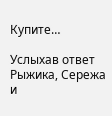Купите…

Услыхав ответ Рыжика, Сережа и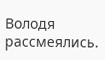Володя рассмеялись.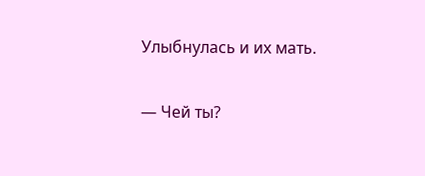Улыбнулась и их мать.

— Чей ты?